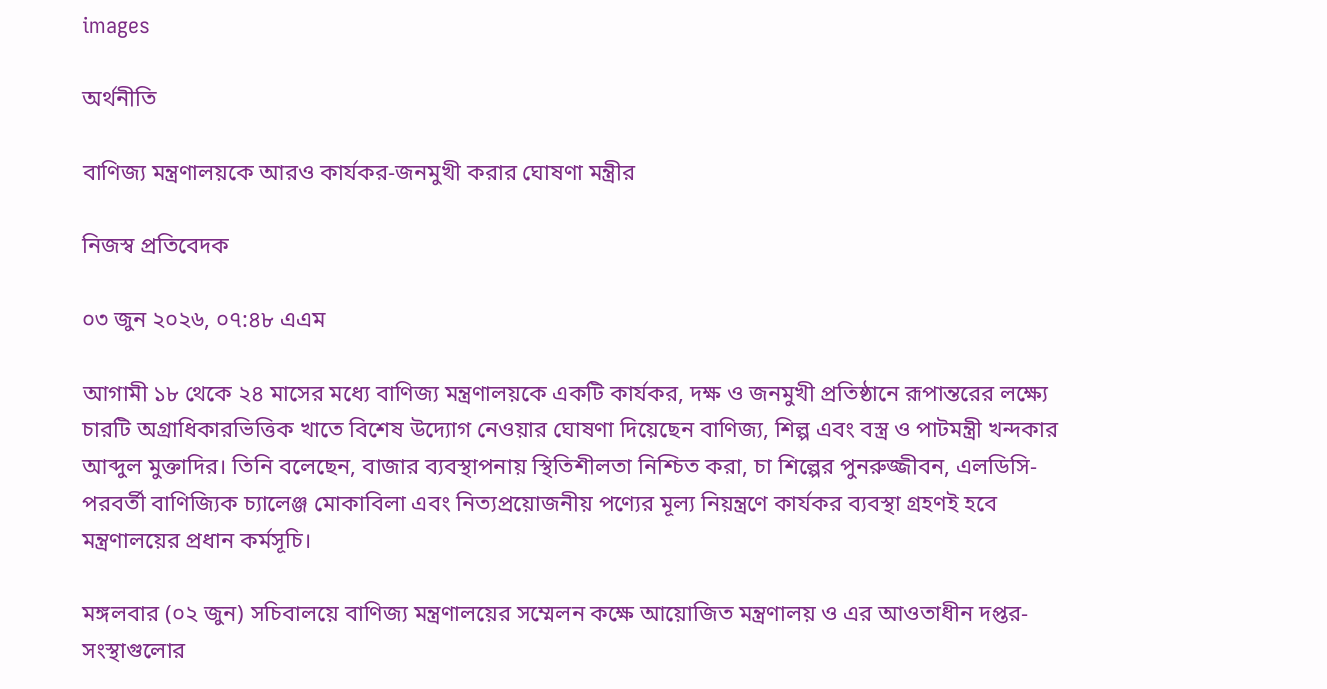images

অর্থনীতি

বাণিজ্য মন্ত্রণালয়কে আরও কার্যকর-জনমুখী করার ঘোষণা মন্ত্রীর

নিজস্ব প্রতিবেদক

০৩ জুন ২০২৬, ০৭:৪৮ এএম

আগামী ১৮ থেকে ২৪ মাসের মধ্যে বাণিজ্য মন্ত্রণালয়কে একটি কার্যকর, দক্ষ ও জনমুখী প্রতিষ্ঠানে রূপান্তরের লক্ষ্যে চারটি অগ্রাধিকারভিত্তিক খাতে বিশেষ উদ্যোগ নেওয়ার ঘোষণা দিয়েছেন বাণিজ্য, শিল্প এবং বস্ত্র ও পাটমন্ত্রী খন্দকার আব্দুল মুক্তাদির। তিনি বলেছেন, বাজার ব্যবস্থাপনায় স্থিতিশীলতা নিশ্চিত করা, চা শিল্পের পুনরুজ্জীবন, এলডিসি-পরবর্তী বাণিজ্যিক চ্যালেঞ্জ মোকাবিলা এবং নিত্যপ্রয়োজনীয় পণ্যের মূল্য নিয়ন্ত্রণে কার্যকর ব্যবস্থা গ্রহণই হবে মন্ত্রণালয়ের প্রধান কর্মসূচি।

মঙ্গলবার (০২ জুন) সচিবালয়ে বাণিজ্য মন্ত্রণালয়ের সম্মেলন কক্ষে আয়োজিত মন্ত্রণালয় ও এর আওতাধীন দপ্তর-সংস্থাগুলোর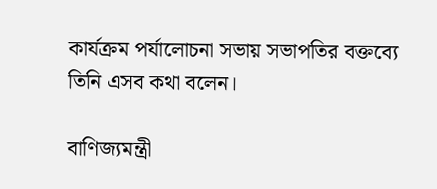কার্যক্রম পর্যালোচনা সভায় সভাপতির বক্তব্যে তিনি এসব কথা বলেন।

বাণিজ্যমন্ত্রী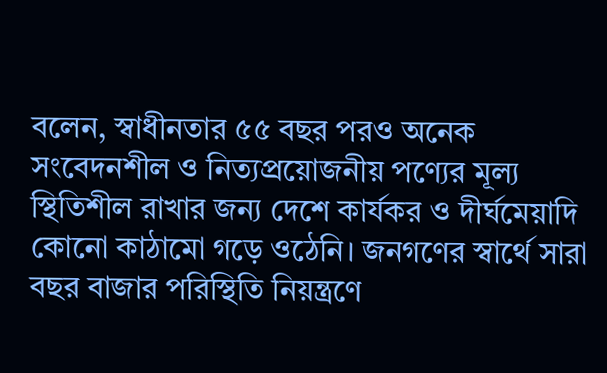বলেন, স্বাধীনতার ৫৫ বছর পরও অনেক সংবেদনশীল ও নিত্যপ্রয়োজনীয় পণ্যের মূল্য স্থিতিশীল রাখার জন্য দেশে কার্যকর ও দীর্ঘমেয়াদি কোনো কাঠামো গড়ে ওঠেনি। জনগণের স্বার্থে সারা বছর বাজার পরিস্থিতি নিয়ন্ত্রণে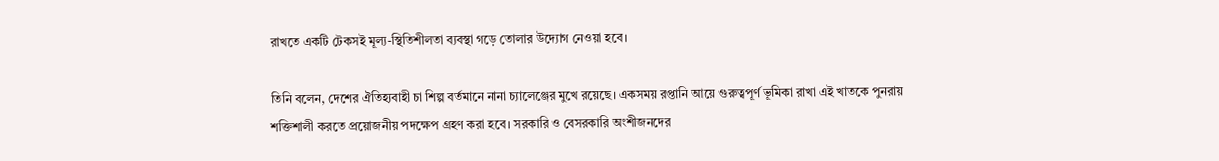রাখতে একটি টেকসই মূল্য-স্থিতিশীলতা ব্যবস্থা গড়ে তোলার উদ্যোগ নেওয়া হবে।

তিনি বলেন, দেশের ঐতিহ্যবাহী চা শিল্প বর্তমানে নানা চ্যালেঞ্জের মুখে রয়েছে। একসময় রপ্তানি আয়ে গুরুত্বপূর্ণ ভূমিকা রাখা এই খাতকে পুনরায় শক্তিশালী করতে প্রয়োজনীয় পদক্ষেপ গ্রহণ করা হবে। সরকারি ও বেসরকারি অংশীজনদের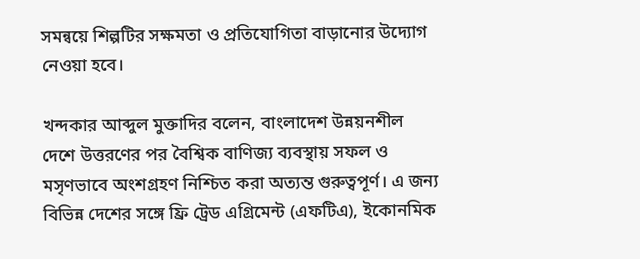সমন্বয়ে শিল্পটির সক্ষমতা ও প্রতিযোগিতা বাড়ানোর উদ্যোগ নেওয়া হবে।

খন্দকার আব্দুল মুক্তাদির বলেন, বাংলাদেশ উন্নয়নশীল দেশে উত্তরণের পর বৈশ্বিক বাণিজ্য ব্যবস্থায় সফল ও মসৃণভাবে অংশগ্রহণ নিশ্চিত করা অত্যন্ত গুরুত্বপূর্ণ। এ জন্য বিভিন্ন দেশের সঙ্গে ফ্রি ট্রেড এগ্রিমেন্ট (এফটিএ), ইকোনমিক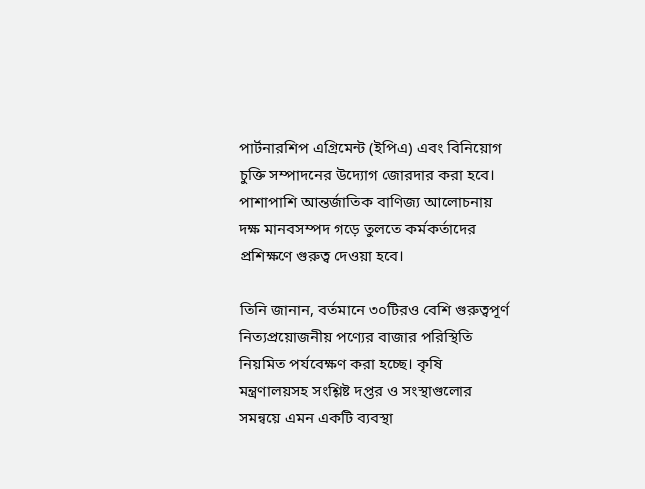পার্টনারশিপ এগ্রিমেন্ট (ইপিএ) এবং বিনিয়োগ চুক্তি সম্পাদনের উদ্যোগ জোরদার করা হবে। পাশাপাশি আন্তর্জাতিক বাণিজ্য আলোচনায় দক্ষ মানবসম্পদ গড়ে তুলতে কর্মকর্তাদের প্রশিক্ষণে গুরুত্ব দেওয়া হবে।

তিনি জানান, বর্তমানে ৩০টিরও বেশি গুরুত্বপূর্ণ নিত্যপ্রয়োজনীয় পণ্যের বাজার পরিস্থিতি নিয়মিত পর্যবেক্ষণ করা হচ্ছে। কৃষি মন্ত্রণালয়সহ সংশ্লিষ্ট দপ্তর ও সংস্থাগুলোর সমন্বয়ে এমন একটি ব্যবস্থা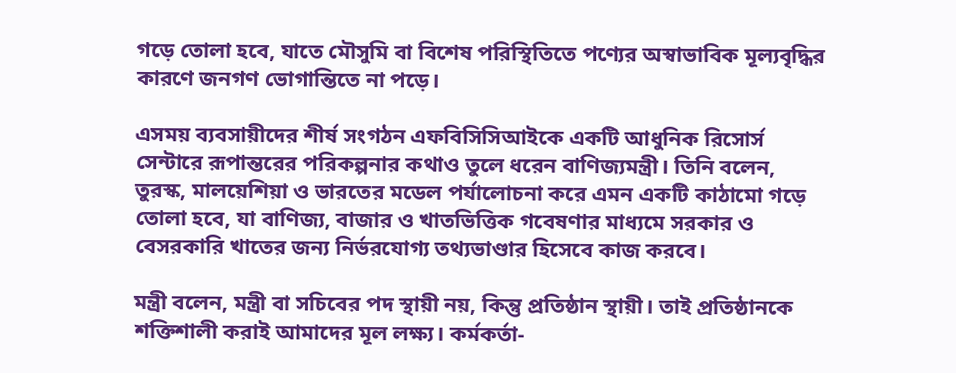গড়ে তোলা হবে, যাতে মৌসুমি বা বিশেষ পরিস্থিতিতে পণ্যের অস্বাভাবিক মূল্যবৃদ্ধির কারণে জনগণ ভোগান্তিতে না পড়ে।

এসময় ব্যবসায়ীদের শীর্ষ সংগঠন এফবিসিসিআইকে একটি আধুনিক রিসোর্স সেন্টারে রূপান্তরের পরিকল্পনার কথাও তুলে ধরেন বাণিজ্যমন্ত্রী। তিনি বলেন, তুরস্ক, মালয়েশিয়া ও ভারতের মডেল পর্যালোচনা করে এমন একটি কাঠামো গড়ে তোলা হবে, যা বাণিজ্য, বাজার ও খাতভিত্তিক গবেষণার মাধ্যমে সরকার ও বেসরকারি খাতের জন্য নির্ভরযোগ্য তথ্যভাণ্ডার হিসেবে কাজ করবে।

মন্ত্রী বলেন, মন্ত্রী বা সচিবের পদ স্থায়ী নয়, কিন্তু প্রতিষ্ঠান স্থায়ী। তাই প্রতিষ্ঠানকে শক্তিশালী করাই আমাদের মূল লক্ষ্য। কর্মকর্তা-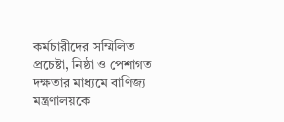কর্মচারীদের সম্মিলিত প্রচেষ্টা, নিষ্ঠা ও পেশাগত দক্ষতার মাধ্যমে বাণিজ্য মন্ত্রণালয়কে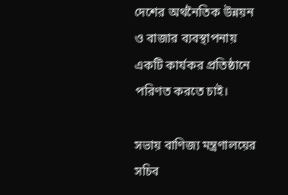দেশের অর্থনৈতিক উন্নয়ন ও বাজার ব্যবস্থাপনায় একটি কার্যকর প্রতিষ্ঠানে পরিণত করতে চাই।

সভায় বাণিজ্য মন্ত্রণালয়ের সচিব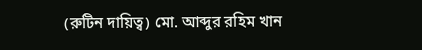(রুটিন দায়িত্ব) মো. আব্দুর রহিম খান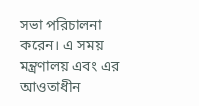সভা পরিচালনা করেন। এ সময় মন্ত্রণালয় এবং এর আওতাধীন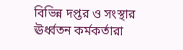বিভিন্ন দপ্তর ও সংস্থার ঊর্ধ্বতন কর্মকর্তারা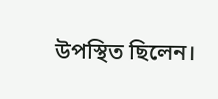উপস্থিত ছিলেন।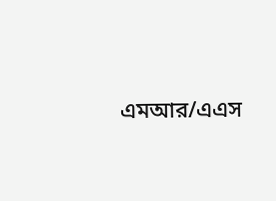এমআর/এএস